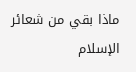ماذا بقي من شعائر الإسلام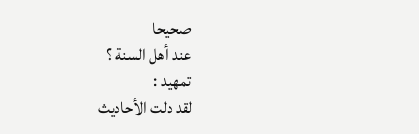صحيحا
عند أهل السنة ؟
تمهيد :
لقد دلت الأحاديث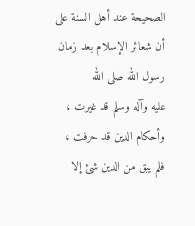الصحيحة عند أهل السنة على أن شعائر الإسلام بعد زمان رسول الله صلى الله
عليه وآله وسلم قد غيرت ، وأحكام الدين قد حرفت ، فلم يبق من الدين شئ إلا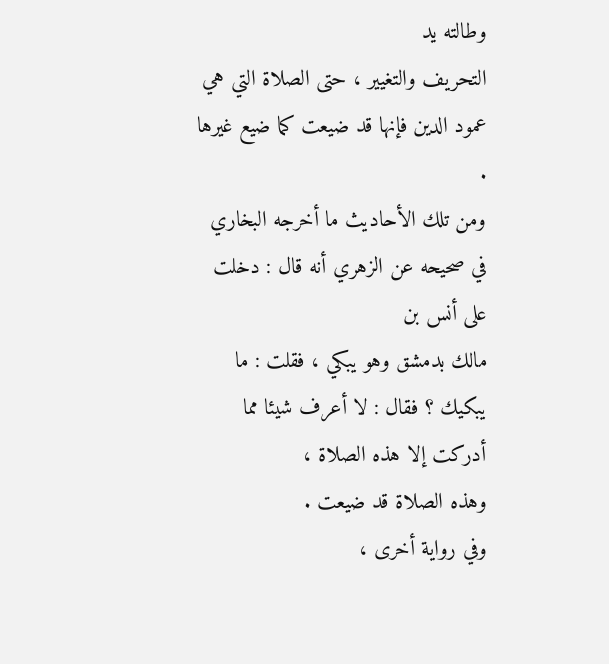وطالته يد
التحريف والتغيير ، حتى الصلاة التي هي عمود الدين فإنها قد ضيعت كما ضيع غيرها .
ومن تلك الأحاديث ما أخرجه البخاري في صحيحه عن الزهري أنه قال : دخلت على أنس بن
مالك بدمشق وهو يبكي ، فقلت : ما يبكيك ؟ فقال : لا أعرف شيئا مما أدركت إلا هذه الصلاة ،
وهذه الصلاة قد ضيعت .
وفي رواية أخرى ،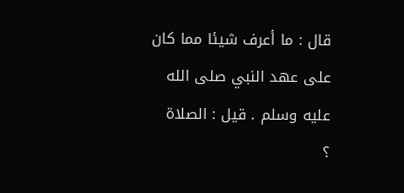قال : ما أعرف شيئا مما كان على عهد النبي صلى الله عليه وسلم . قيل : الصلاة
؟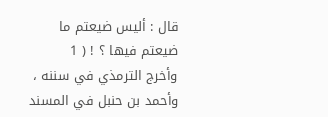قال : أليس ضيعتم ما ضيعتم فيها ؟ ! ( 1
وأخرج الترمذي في سننه ، وأحمد بن حنبل في المسند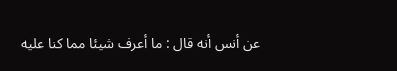عن أنس أنه قال : ما أعرف شيئا مما كنا عليه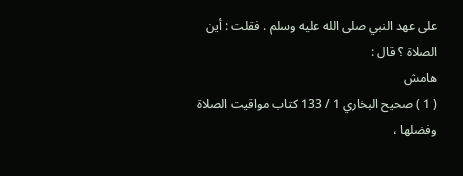على عهد النبي صلى الله عليه وسلم . فقلت : أين الصلاة ؟ قال :
هامش
( 1 ) صحيح البخاري 1 / 133 كتاب مواقيت الصلاة وفضلها ،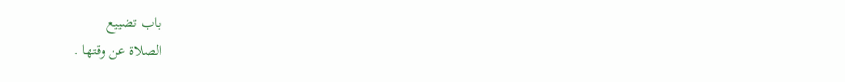باب تضييع
الصلاة عن وقتها .